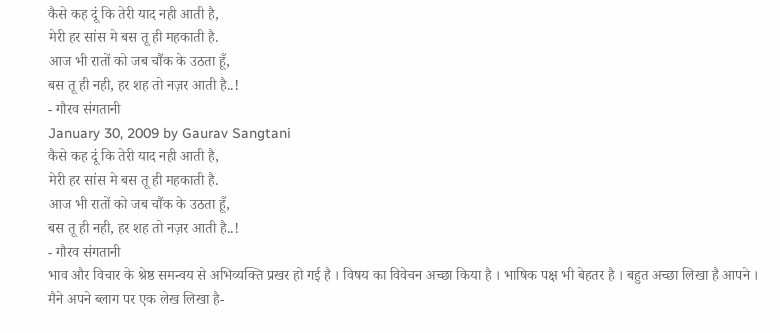कैसे कह दूं कि तेरी याद नही आती है,
मेरी हर सांस मे बस तू ही महकाती है.
आज भी रातों को जब चौंक के उठता हूँ,
बस तू ही नही, हर शह तो नज़र आती है..!
- गौरव संगतानी
January 30, 2009 by Gaurav Sangtani
कैसे कह दूं कि तेरी याद नही आती है,
मेरी हर सांस मे बस तू ही महकाती है.
आज भी रातों को जब चौंक के उठता हूँ,
बस तू ही नही, हर शह तो नज़र आती है..!
- गौरव संगतानी
भाव और विचार के श्रेष्ठ समन्वय से अभिव्यक्ति प्रखर हो गई है । विषय का विवेचन अच्छा किया है । भाषिक पक्ष भी बेहतर है । बहुत अच्छा लिखा है आपने ।
मैने अपने ब्लाग पर एक लेख लिखा है-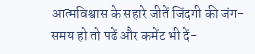आत्मविश्वास के सहारे जीतें जिंदगी की जंग-समय हो तो पढें और कमेंट भी दें-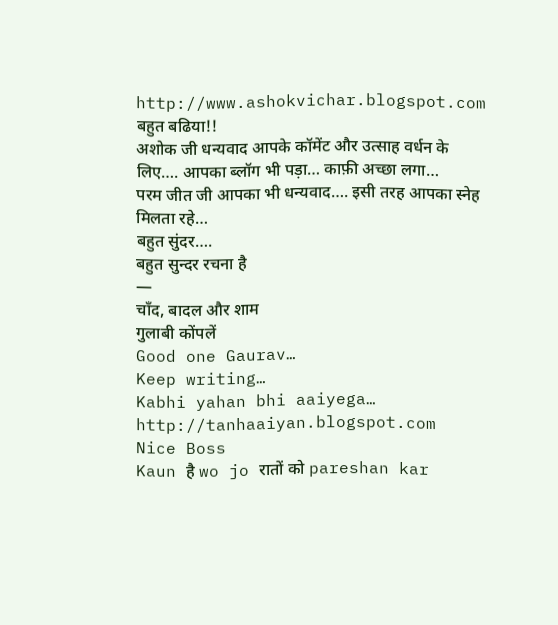http://www.ashokvichar.blogspot.com
बहुत बढिया!!
अशोक जी धन्यवाद आपके कॉमेंट और उत्साह वर्धन के लिए…. आपका ब्लॉग भी पड़ा… काफ़ी अच्छा लगा…
परम जीत जी आपका भी धन्यवाद…. इसी तरह आपका स्नेह मिलता रहे…
बहुत सुंदर….
बहुत सुन्दर रचना है
—
चाँद, बादल और शाम
गुलाबी कोंपलें
Good one Gaurav…
Keep writing…
Kabhi yahan bhi aaiyega…
http://tanhaaiyan.blogspot.com
Nice Boss
Kaun है wo jo रातों को pareshan kar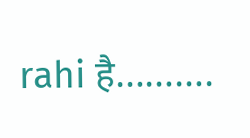rahi है……….